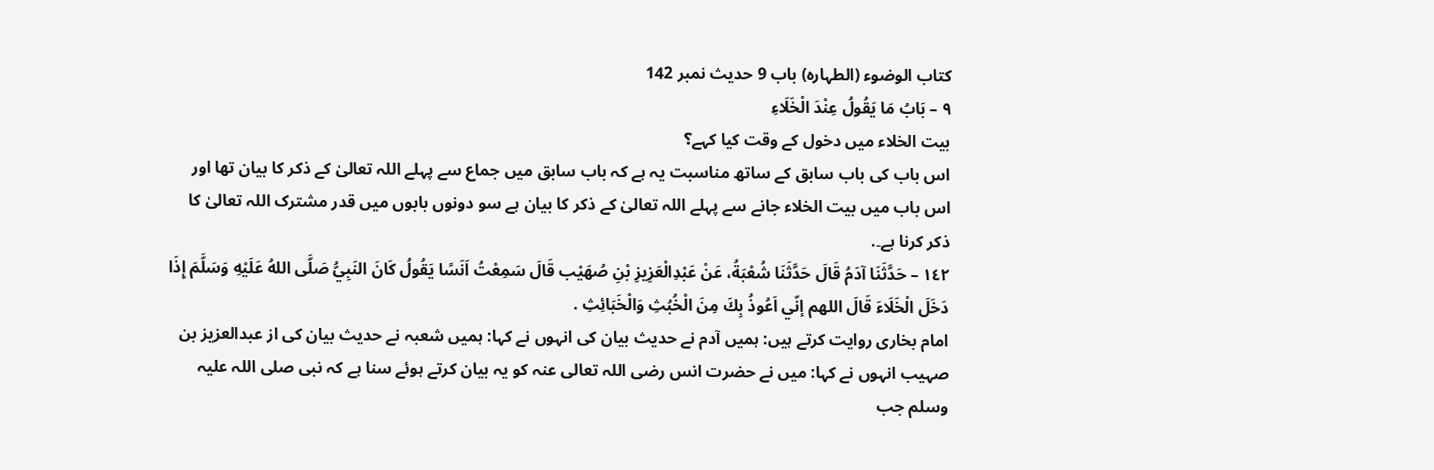کتاب الوضوء (الطہارہ) باب 9 حدیث نمبر 142
۹ – بَابُ مَا يَقُولُ عِنْدَ الْخَلَاءِ
بیت الخلاء میں دخول کے وقت کیا کہے؟
اس باب کی باب سابق کے ساتھ مناسبت یہ ہے کہ باب سابق میں جماع سے پہلے اللہ تعالیٰ کے ذکر کا بیان تھا اور اس باب میں بیت الخلاء جانے سے پہلے اللہ تعالیٰ کے ذکر کا بیان ہے سو دونوں بابوں میں قدر مشترک اللہ تعالیٰ کا ذکر کرنا ہے۔.
١٤٢ – حَدَّثَنَا آدَمُ قَالَ حَدَّثَنَا شُعْبَةُ، عَنْ عَبْدِالْعَزِيزِ بْنِ صُهَيْب قَالَ سَمِعْتُ اَنَسًا يَقُولُ كَانَ النَبِيُّ صَلَّى اللهُ عَلَيْهِ وَسَلَّمَ إِذَا دَخَلَ الْخَلَاءَ قَالَ اللهم إنّي اَعُوذُ بِكَ مِنَ الْخُبُثِ وَالْخَبَائِثِ .
امام بخاری روایت کرتے ہیں: ہمیں آدم نے حدیث بیان کی انہوں نے کہا: ہمیں شعبہ نے حدیث بیان کی از عبدالعزیز بن صہیب انہوں نے کہا: میں نے حضرت انس رضی اللہ تعالی عنہ کو یہ بیان کرتے ہوئے سنا ہے کہ نبی صلی اللہ علیہ وسلم جب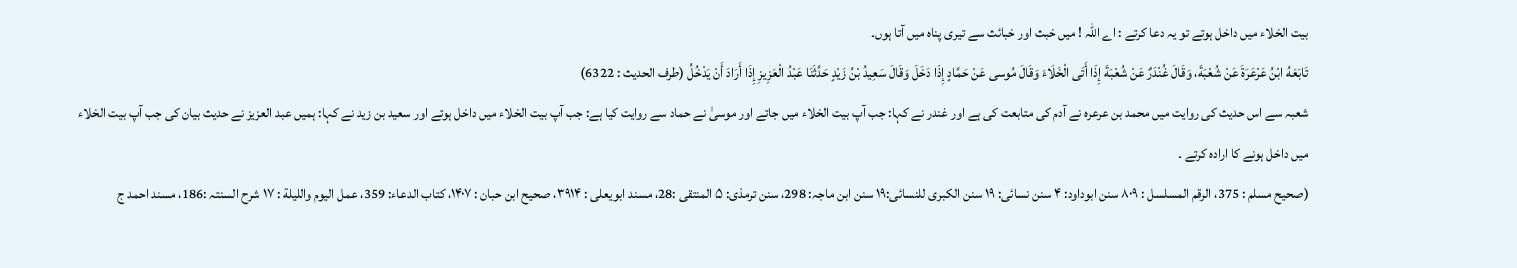بیت الخلاء میں داخل ہوتے تو یہ دعا کرتے : اے اللہ ! میں خبث اور خبائث سے تیری پناہ میں آتا ہوں۔
تَابَعَهُ ابْنُ عَرْعَرَةَ عَنْ شُعْبَةَ، وَقَالَ غُنْدَرٌ عَنْ شُعْبَةَ إِذَا أَتَى الْخَلَاءَ وَقَالَ مُوسى عَنْ حَمَّادٍ إِذَا دَخَلَ وَقَالَ سَعِيدُ بْنُ زَيْدٍ حَدَّثَنَا عَبْدُ الْعَزِيزِ إِذَا أَرَادَ أَنْ يَدْخُلُ (طرف الحديث : 6322)
شعبہ سے اس حدیث کی روایت میں محمد بن عرعرہ نے آدم کی متابعت کی ہے اور غندر نے کہا: جب آپ بیت الخلاء میں جاتے اور موسیٰ نے حماد سے روایت کیا ہے: جب آپ بیت الخلاء میں داخل ہوتے اور سعید بن زید نے کہا: ہمیں عبد العزیز نے حدیث بیان کی جب آپ بیت الخلاء میں داخل ہونے کا ارادہ کرتے ۔
(صحیح مسلم : 375، الرقم المسلسل : ۸۰۹ سنن ابوداود: ۴ سنن نسائی: ۱۹ سنن الکبری للنسائی:۱۹ سنن ابن ماجہ: 298، سنن ترمذی: ۵ المنتقی :28، مسند ابویعلی : ۳۹۱۴، صحیح ابن حبان : ۱۴۰۷، کتاب الدعاء: 359، عمل اليوم والليلة : ۱۷ شرح السنتہ :186، مسند احمد ج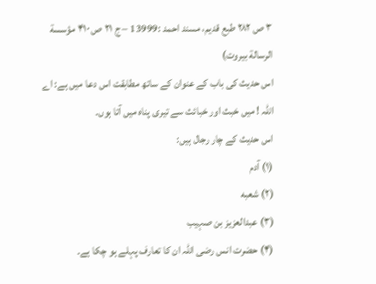۳ ص ۲۸۲ طبع قدیم، مسند احمد :13999 – ج ۲۱ ص ۴۱۰ مؤسسة الرسالة بیروت)
اس حدیث کی باب کے عنوان کے ساتھ مطابقت اس دعا میں ہے: اے اللہ ! میں خبث اور خبائث سے تیری پناہ میں آتا ہوں۔
اس حدیث کے چار رجال ہیں:
(۱) آدم
(۲) شعبه
(۳) عبدالعزیز بن صہیب
(۴) حضرت انس رضی اللہ ان کا تعارف پہلے ہو چکا ہے۔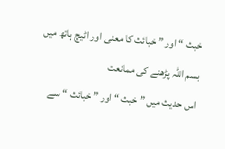خبث “ اور ” خبائث کا معنی اور اٹیچ ہاتھ میں بسم اللہ پڑھنے کی ممانعت
اس حدیث میں ” خبث “ اور ” خبائث “ سے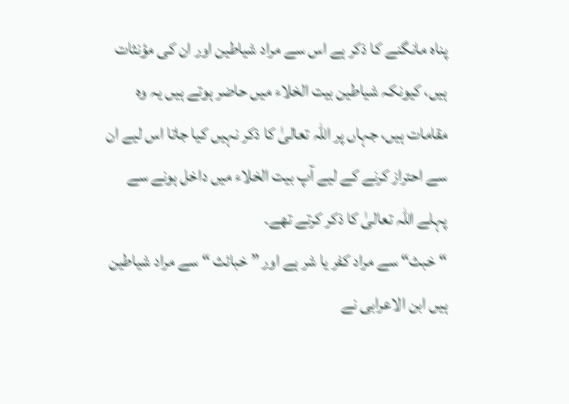پناہ مانگنے کا ذکر ہے اس سے مراد شیاطین اور ان کی مؤنثات ہیں، کیونکہ شیاطین بیت الخلاء میں حاضر ہوتے ہیں یہ وہ مقامات ہیں، جہاں پر اللہ تعالیٰ کا ذکر نہیں کیا جاتا اس لیے ان سے احتراز کرنے کے لیے آپ بیت الخلاء میں داخل ہونے سے پہلے اللہ تعالیٰ کا ذکر کرتے تھے۔
“خبث“ سے مراد کفر یا شر ہے اور ” خبائث “ سے مراد شیاطین ہیں ابن الاعرابی نے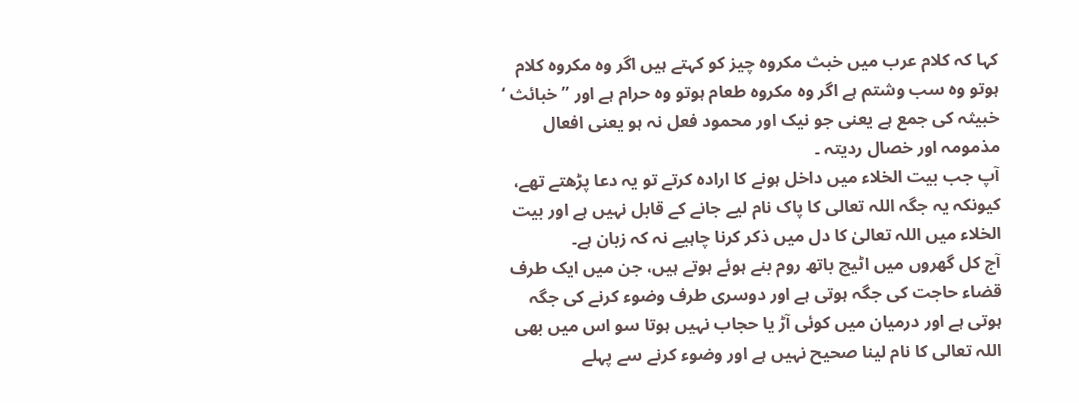کہا کہ کلام عرب میں خبث مکروہ چیز کو کہتے ہیں اگر وہ مکروہ کلام ہوتو وہ سب وشتم ہے اگر وہ مکروہ طعام ہوتو وہ حرام ہے اور ” خبائث ‘ خبیثہ کی جمع ہے یعنی جو نیک اور محمود فعل نہ ہو یعنی افعال مذمومہ اور خصال ردیتہ ۔
آپ جب بیت الخلاء میں داخل ہونے کا ارادہ کرتے تو یہ دعا پڑھتے تھے، کیونکہ یہ جگہ اللہ تعالی کا پاک نام لیے جانے کے قابل نہیں ہے اور بیت الخلاء میں اللہ تعالیٰ کا دل میں ذکر کرنا چاہیے نہ کہ زبان ہے۔
آج کل گھروں میں اٹیچ باتھ روم بنے ہوئے ہوتے ہیں، جن میں ایک طرف قضاء حاجت کی جگہ ہوتی ہے اور دوسری طرف وضوء کرنے کی جگہ ہوتی ہے اور درمیان میں کوئی آڑ یا حجاب نہیں ہوتا سو اس میں بھی اللہ تعالی کا نام لینا صحیح نہیں ہے اور وضوء کرنے سے پہلے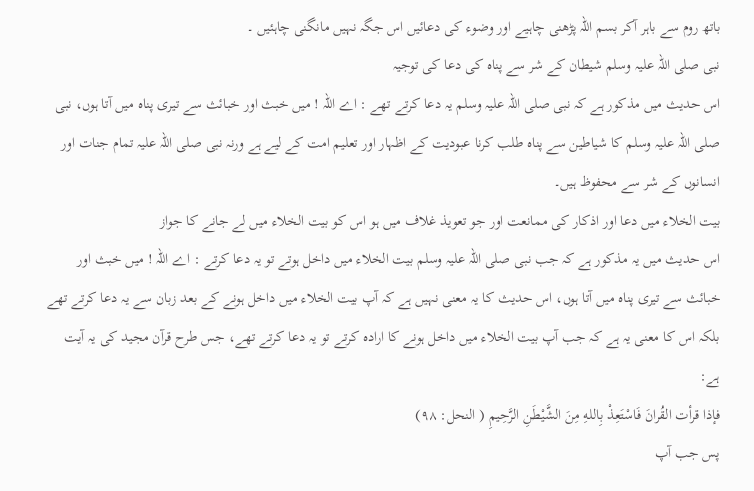باتھ روم سے باہر آکر بسم اللہ پڑھنی چاہیے اور وضوء کی دعائیں اس جگہ نہیں مانگنی چاہئیں ۔
نبی صلی اللہ علیہ وسلم شیطان کے شر سے پناہ کی دعا کی توجیہ
اس حدیث میں مذکور ہے کہ نبی صلی اللہ علیہ وسلم یہ دعا کرتے تھے : اے اللہ ! میں خبث اور خبائث سے تیری پناہ میں آتا ہوں، نبی صلی اللہ علیہ وسلم کا شیاطین سے پناہ طلب کرنا عبودیت کے اظہار اور تعلیم امت کے لیے ہے ورنہ نبی صلی اللہ علیہ تمام جنات اور انسانوں کے شر سے محفوظ ہیں۔
بیت الخلاء میں دعا اور اذکار کی ممانعت اور جو تعویذ غلاف میں ہو اس کو بیت الخلاء میں لے جانے کا جواز
اس حدیث میں یہ مذکور ہے کہ جب نبی صلی اللہ علیہ وسلم بیت الخلاء میں داخل ہوتے تو یہ دعا کرتے : اے اللہ ! میں خبث اور خبائث سے تیری پناہ میں آتا ہوں، اس حدیث کا یہ معنی نہیں ہے کہ آپ بیت الخلاء میں داخل ہونے کے بعد زبان سے یہ دعا کرتے تھے بلکہ اس کا معنی یہ ہے کہ جب آپ بیت الخلاء میں داخل ہونے کا ارادہ کرتے تو یہ دعا کرتے تھے، جس طرح قرآن مجید کی یہ آیت ہے:
فإذا قرأت القُرانَ فَاسْتَعِذْ بِاللهِ مِنَ الشَّيْطَنِ الرَّحِيمِ ( النحل: ٩٨)
پس جب آپ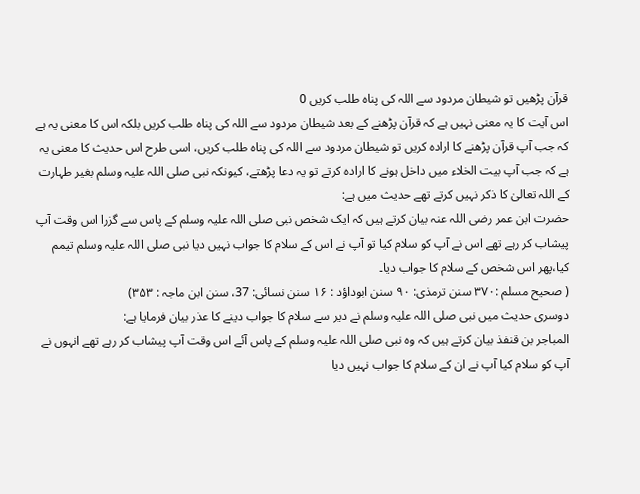قرآن پڑھیں تو شیطان مردود سے اللہ کی پناہ طلب کریں 0
اس آیت کا یہ معنی نہیں ہے کہ قرآن پڑھنے کے بعد شیطان مردود سے اللہ کی پناہ طلب کریں بلکہ اس کا معنی یہ ہے کہ جب آپ قرآن پڑھنے کا ارادہ کریں تو شیطان مردود سے اللہ کی پناہ طلب کریں، اسی طرح اس حدیث کا معنی یہ ہے کہ جب آپ بیت الخلاء میں داخل ہونے کا ارادہ کرتے تو یہ دعا پڑھتے، کیونکہ نبی صلی اللہ علیہ وسلم بغیر طہارت کے اللہ تعالیٰ کا ذکر نہیں کرتے تھے حدیث میں ہے:
حضرت ابن عمر رضی اللہ عنہ بیان کرتے ہیں کہ ایک شخص نبی صلی اللہ علیہ وسلم کے پاس سے گزرا اس وقت آپ پیشاب کر رہے تھے اس نے آپ کو سلام کیا تو آپ نے اس کے سلام کا جواب نہیں دیا نبی صلی اللہ علیہ وسلم تیمم کیا،پھر اس شخص کے سلام کا جواب دیا۔
( صحیح مسلم :۳۷۰ سنن ترمذی: ۹۰ سنن ابوداؤد : ۱۶ سنن نسائی: 37، سنن ابن ماجہ : ۳۵۳)
دوسری حدیث میں نبی صلی اللہ علیہ وسلم نے دیر سے سلام کا جواب دینے کا عذر بیان فرمایا ہے:
المباجر بن قنفذ بیان کرتے ہیں کہ وہ نبی صلی اللہ علیہ وسلم کے پاس آئے اس وقت آپ پیشاب کر رہے تھے انہوں نے آپ کو سلام کیا آپ نے ان کے سلام کا جواب نہیں دیا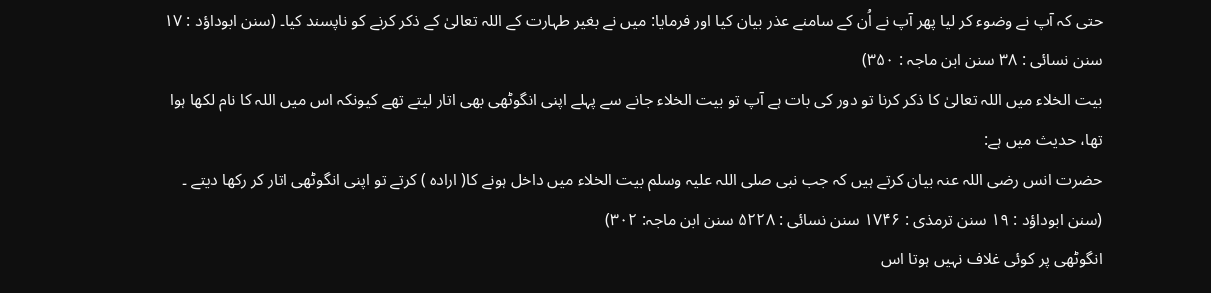حتی کہ آپ نے وضوء کر لیا پھر آپ نے اُن کے سامنے عذر بیان کیا اور فرمایا: میں نے بغیر طہارت کے اللہ تعالیٰ کے ذکر کرنے کو ناپسند کیا۔ (سنن ابوداؤد : ۱۷ سنن نسائی : ۳۸ سنن ابن ماجہ : ۳۵۰)
بیت الخلاء میں اللہ تعالیٰ کا ذکر کرنا تو دور کی بات ہے آپ تو بیت الخلاء جانے سے پہلے اپنی انگوٹھی بھی اتار لیتے تھے کیونکہ اس میں اللہ کا نام لکھا ہوا تھا، حدیث میں ہے:
حضرت انس رضی اللہ عنہ بیان کرتے ہیں کہ جب نبی صلی اللہ علیہ وسلم بیت الخلاء میں داخل ہونے کا( ارادہ ) کرتے تو اپنی انگوٹھی اتار کر رکھا دیتے ۔ (سنن ابوداؤد : ۱۹ سنن ترمذی : ۱۷۴۶ سنن نسائی : ۵۲۲۸ سنن ابن ماجہ: ۳۰۲)
انگوٹھی پر کوئی غلاف نہیں ہوتا اس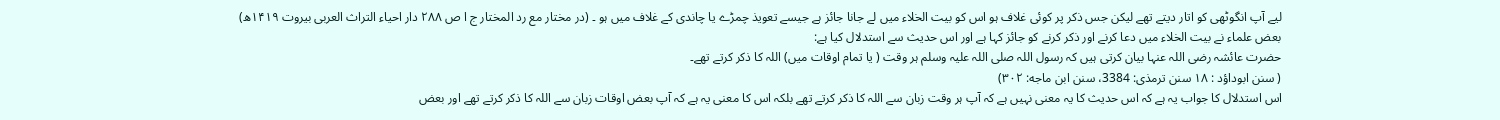لیے آپ انگوٹھی کو اتار دیتے تھے لیکن جس ذکر پر کوئی غلاف ہو اس کو بیت الخلاء میں لے جانا جائز ہے جیسے تعویذ چمڑے یا چاندی کے غلاف میں ہو ۔ (در مختار مع رد المختار ج ا ص ۲۸۸ دار احیاء التراث العربی بیروت ۱۴۱۹ھ)
بعض علماء نے بیت الخلاء میں دعا کرنے اور ذکر کرنے کو جائز کہا ہے اور اس حدیث سے استدلال کیا ہے:
حضرت عائشہ رضی اللہ عنہا بیان کرتی ہیں کہ رسول اللہ صلی اللہ علیہ وسلم ہر وقت ( یا تمام اوقات میں) اللہ کا ذکر کرتے تھے۔
( سنن ابوداؤد : ۱۸ سنن ترمذی: 3384، سنن ابن ماجه: ۳۰۲)
اس استدلال کا جواب یہ ہے کہ اس حدیث کا یہ معنی نہیں ہے کہ آپ ہر وقت زبان سے اللہ کا ذکر کرتے تھے بلکہ اس کا معنی یہ ہے کہ آپ بعض اوقات زبان سے اللہ کا ذکر کرتے تھے اور بعض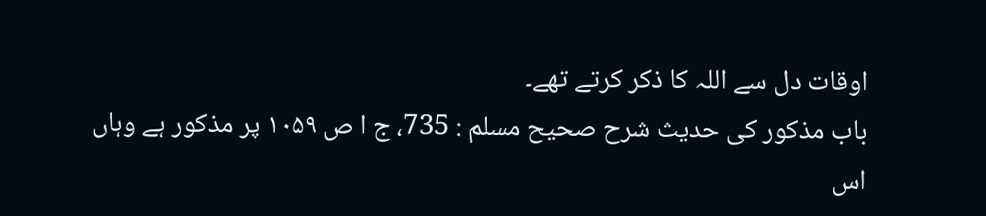اوقات دل سے اللہ کا ذکر کرتے تھے۔
باب مذکور کی حدیث شرح صحیح مسلم : 735، ج ا ص ۱۰۵۹ پر مذکور ہے وہاں اس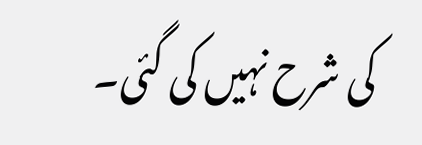کی شرح نہیں کی گئی۔